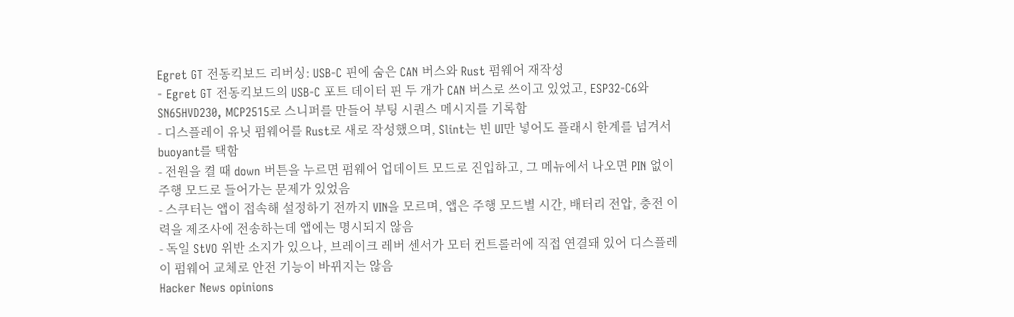Egret GT 전동킥보드 리버싱: USB-C 핀에 숨은 CAN 버스와 Rust 펌웨어 재작성
- Egret GT 전동킥보드의 USB-C 포트 데이터 핀 두 개가 CAN 버스로 쓰이고 있었고, ESP32-C6와 SN65HVD230, MCP2515로 스니퍼를 만들어 부팅 시퀀스 메시지를 기록함
- 디스플레이 유닛 펌웨어를 Rust로 새로 작성했으며, Slint는 빈 UI만 넣어도 플래시 한계를 넘겨서 buoyant를 택함
- 전원을 켤 때 down 버튼을 누르면 펌웨어 업데이트 모드로 진입하고, 그 메뉴에서 나오면 PIN 없이 주행 모드로 들어가는 문제가 있었음
- 스쿠터는 앱이 접속해 설정하기 전까지 VIN을 모르며, 앱은 주행 모드별 시간, 배터리 전압, 충전 이력을 제조사에 전송하는데 앱에는 명시되지 않음
- 독일 StVO 위반 소지가 있으나, 브레이크 레버 센서가 모터 컨트롤러에 직접 연결돼 있어 디스플레이 펌웨어 교체로 안전 기능이 바뀌지는 않음
Hacker News opinions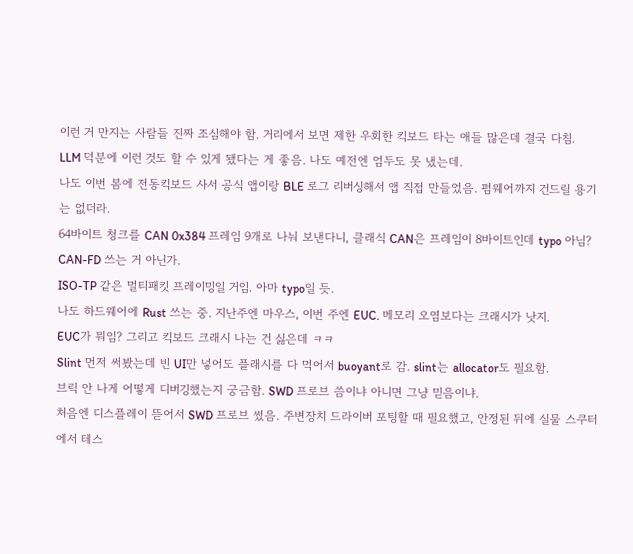이런 거 만지는 사람들 진짜 조심해야 함. 거리에서 보면 제한 우회한 킥보드 타는 애들 많은데 결국 다침.
LLM 덕분에 이런 것도 할 수 있게 됐다는 게 좋음. 나도 예전엔 엄두도 못 냈는데.
나도 이번 봄에 전동킥보드 사서 공식 앱이랑 BLE 로그 리버싱해서 앱 직접 만들었음. 펌웨어까지 건드릴 용기는 없더라.
64바이트 청크를 CAN 0x384 프레임 9개로 나눠 보낸다니, 클래식 CAN은 프레임이 8바이트인데 typo 아님? CAN-FD 쓰는 거 아닌가.
ISO-TP 같은 멀티패킷 프레이밍일 거임. 아마 typo일 듯.
나도 하드웨어에 Rust 쓰는 중. 지난주엔 마우스, 이번 주엔 EUC. 메모리 오염보다는 크래시가 낫지.
EUC가 뭐임? 그리고 킥보드 크래시 나는 건 싫은데 ㅋㅋ
Slint 먼저 써봤는데 빈 UI만 넣어도 플래시를 다 먹어서 buoyant로 감. slint는 allocator도 필요함.
브릭 안 나게 어떻게 디버깅했는지 궁금함. SWD 프로브 씀이냐 아니면 그냥 믿음이냐.
처음엔 디스플레이 뜯어서 SWD 프로브 썼음. 주변장치 드라이버 포팅할 때 필요했고, 안정된 뒤에 실물 스쿠터에서 테스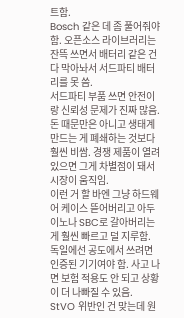트함.
Bosch 같은 데 좀 풀어줘야 함. 오픈소스 라이브러리는 잔뜩 쓰면서 배터리 같은 건 다 막아놔서 서드파티 배터리를 못 씀.
서드파티 부품 쓰면 안전이랑 신뢰성 문제가 진짜 많음. 돈 때문만은 아니고 생태계 만드는 게 폐쇄하는 것보다 훨씬 비쌈. 경쟁 제품이 열려 있으면 그게 차별점이 돼서 시장이 움직임.
이런 거 할 바엔 그냥 하드웨어 케이스 뜯어버리고 아두이노나 SBC로 갈아버리는 게 훨씬 빠르고 덜 지루함.
독일에선 공도에서 쓰려면 인증된 기기여야 함. 사고 나면 보험 적용도 안 되고 상황이 더 나빠질 수 있음.
StVO 위반인 건 맞는데 원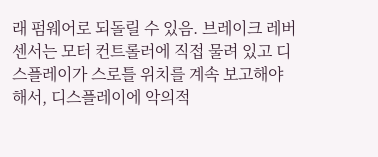래 펌웨어로 되돌릴 수 있음. 브레이크 레버 센서는 모터 컨트롤러에 직접 물려 있고 디스플레이가 스로틀 위치를 계속 보고해야 해서, 디스플레이에 악의적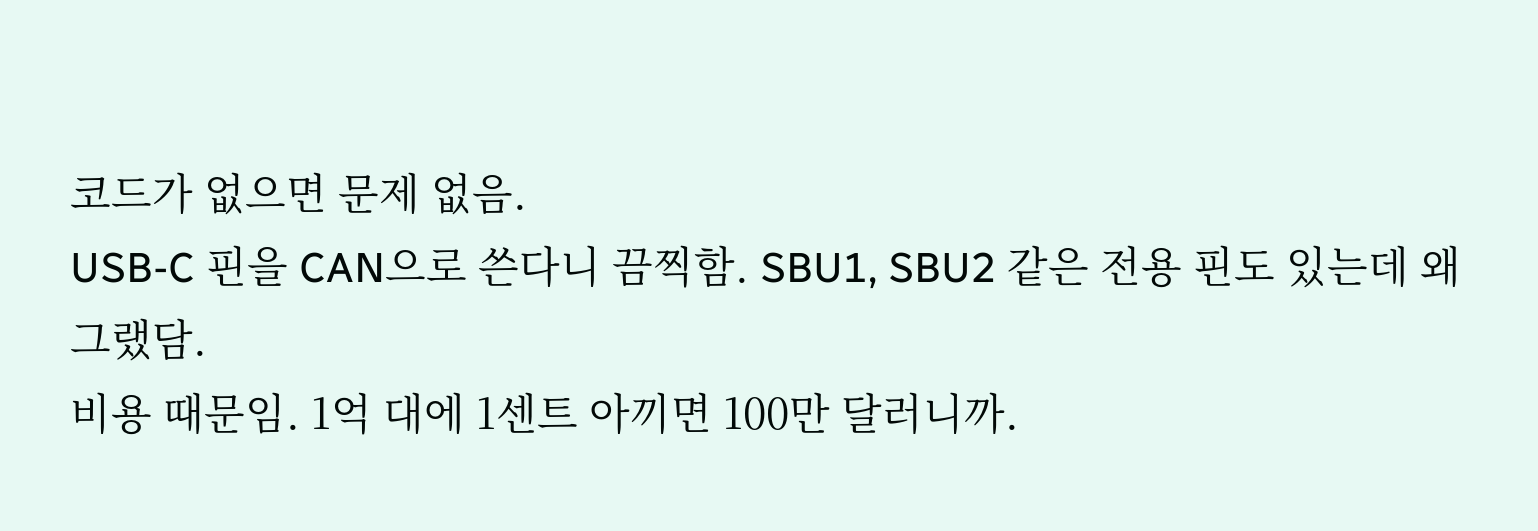코드가 없으면 문제 없음.
USB-C 핀을 CAN으로 쓴다니 끔찍함. SBU1, SBU2 같은 전용 핀도 있는데 왜 그랬담.
비용 때문임. 1억 대에 1센트 아끼면 100만 달러니까.